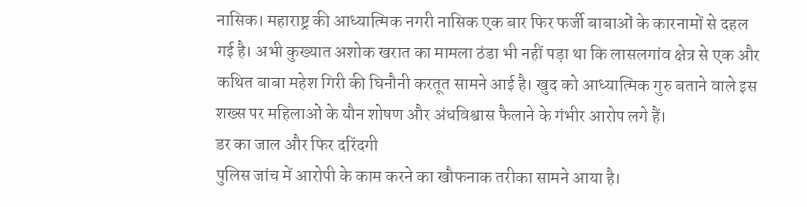नासिक। महाराष्ट्र की आध्यात्मिक नगरी नासिक एक बार फिर फर्जी बाबाओं के कारनामों से दहल गई है। अभी कुख्यात अशोक खरात का मामला ठंडा भी नहीं पड़ा था कि लासलगांव क्षेत्र से एक और कथित बाबा महेश गिरी की घिनौनी करतूत सामने आई है। खुद को आध्यात्मिक गुरु बताने वाले इस शख्स पर महिलाओं के यौन शोषण और अंधविश्वास फैलाने के गंभीर आरोप लगे हैं।
डर का जाल और फिर दरिंदगी
पुलिस जांच में आरोपी के काम करने का खौफनाक तरीका सामने आया है।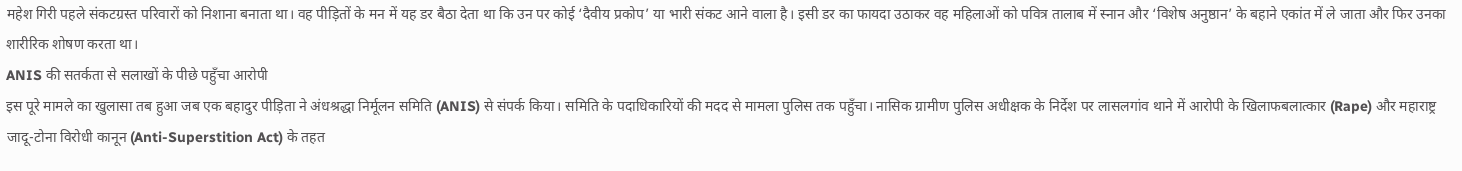महेश गिरी पहले संकटग्रस्त परिवारों को निशाना बनाता था। वह पीड़ितों के मन में यह डर बैठा देता था कि उन पर कोई ‘दैवीय प्रकोप’ या भारी संकट आने वाला है। इसी डर का फायदा उठाकर वह महिलाओं को पवित्र तालाब में स्नान और ‘विशेष अनुष्ठान’ के बहाने एकांत में ले जाता और फिर उनका शारीरिक शोषण करता था।
ANIS की सतर्कता से सलाखों के पीछे पहुँचा आरोपी
इस पूरे मामले का खुलासा तब हुआ जब एक बहादुर पीड़िता ने अंधश्रद्धा निर्मूलन समिति (ANIS) से संपर्क किया। समिति के पदाधिकारियों की मदद से मामला पुलिस तक पहुँचा। नासिक ग्रामीण पुलिस अधीक्षक के निर्देश पर लासलगांव थाने में आरोपी के खिलाफबलात्कार (Rape) और महाराष्ट्र जादू-टोना विरोधी कानून (Anti-Superstition Act) के तहत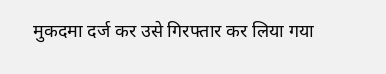मुकदमा दर्ज कर उसे गिरफ्तार कर लिया गया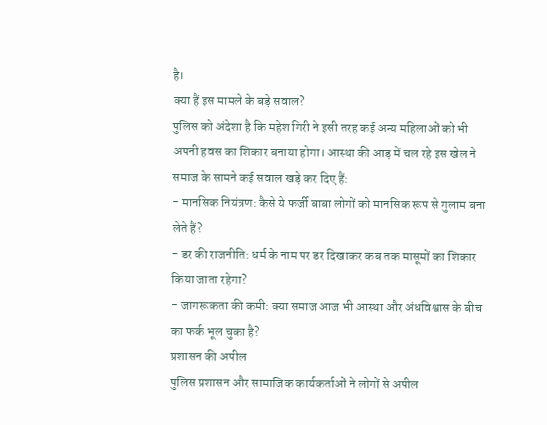है।
क्या हैं इस मामले के बड़े सवाल?
पुलिस को अंदेशा है कि महेश गिरी ने इसी तरह कई अन्य महिलाओं को भी अपनी हवस का शिकार बनाया होगा। आस्था की आड़ में चल रहे इस खेल ने समाज के सामने कई सवाल खड़े कर दिए हैं:
- मानसिक नियंत्रण: कैसे ये फर्जी बाबा लोगों को मानसिक रूप से गुलाम बना लेते हैं?
- डर की राजनीति: धर्म के नाम पर डर दिखाकर कब तक मासूमों का शिकार किया जाता रहेगा?
- जागरूकता की कमी: क्या समाज आज भी आस्था और अंधविश्वास के बीच का फर्क भूल चुका है?
प्रशासन की अपील
पुलिस प्रशासन और सामाजिक कार्यकर्ताओं ने लोगों से अपील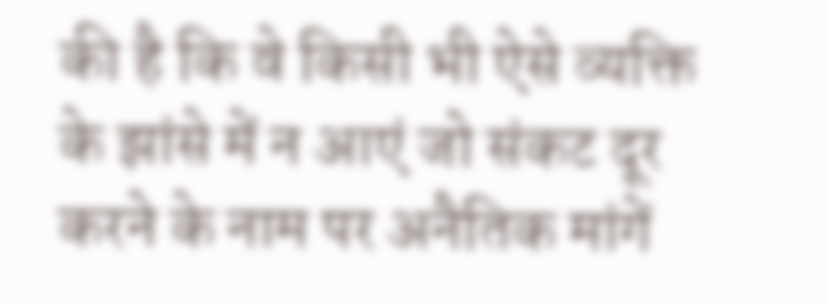की है कि वे किसी भी ऐसे व्यक्ति के झांसे में न आएं जो संकट दूर करने के नाम पर अनैतिक मांगें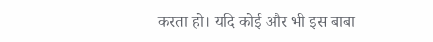करता हो। यदि कोई और भी इस बाबा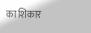का शिकार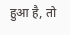हुआ है, तो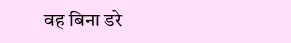वह बिना डरे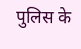पुलिस के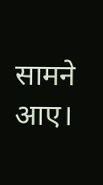सामने आए।